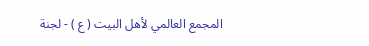المجمع العالمي لأهل البيت ( ع ) - لجنة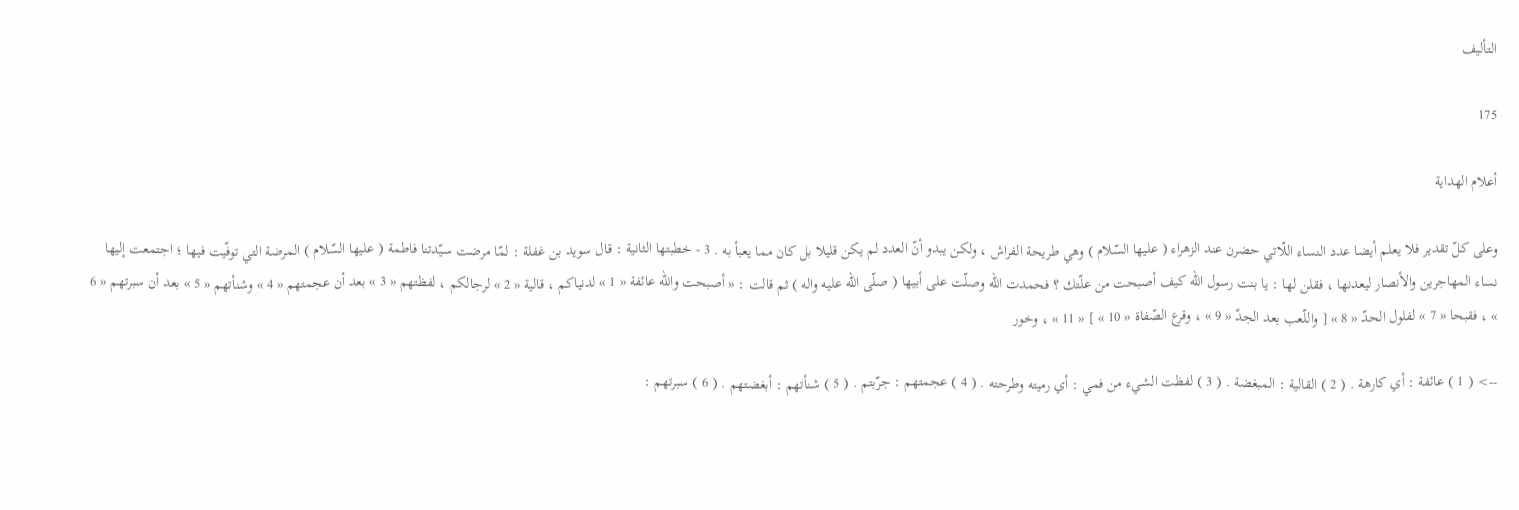التأليف

175

أعلام الهداية

وعلى كلّ تقدير فلا يعلم أيضا عدد النساء اللّاتي حضرن عند الزهراء ( عليها السّلام ) وهي طريحة الفراش ، ولكن يبدو أنّ العدد لم يكن قليلا بل كان مما يعبأ به . 3 - خطبتها الثانية : قال سويد بن غفلة : لمّا مرضت سيّدتنا فاطمة ( عليها السّلام ) المرضة التي توفّيت فيها ؛ اجتمعت إليها نساء المهاجرين والأنصار ليعدنها ، فقلن لها : يا بنت رسول اللّه كيف أصبحت من علّتك ؟ فحمدت اللّه وصلّت على أبيها ( صلّى اللّه عليه واله ) ثم قالت : « أصبحت واللّه عائفة « 1 » لدنياكم ، قالية « 2 » لرجالكم ، لفظتهم « 3 » بعد أن عجمتهم « 4 » وشنأتهم « 5 » بعد أن سبرتهم « 6 » ، فقبحا « 7 » لفلول الحدّ « 8 » [ واللّعب بعد الجدّ « 9 » ، وقرع الصّفاة « 10 » ] « 11 » ، وخور

--> ( 1 ) عائفة : أي كارهة . ( 2 ) القالية : المبغضة . ( 3 ) لفظت الشيء من فمي : أي رميته وطرحته . ( 4 ) عجمتهم : جرّبتم . ( 5 ) شنأتهم : أبغضتهم . ( 6 ) سبرتهم :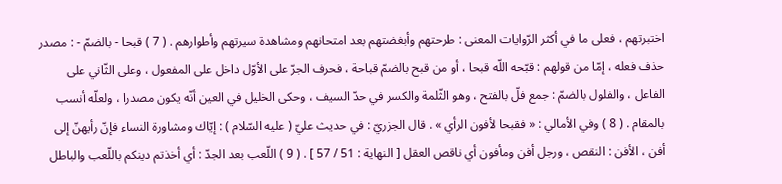اختبرتهم ، فعلى ما في أكثر الرّوايات المعنى : طرحتهم وأبغضتهم بعد امتحانهم ومشاهدة سيرتهم وأطوارهم . ( 7 ) قبحا - بالضمّ - : مصدر حذف فعله ، إمّا من قولهم : قبّحه اللّه قبحا ، أو من قبح بالضمّ قباحة ، فحرف الجرّ على الأوّل داخل على المفعول ، وعلى الثّاني على الفاعل ، والفلول بالضمّ : جمع فلّ بالفتح ، وهو الثّلمة والكسر في حدّ السيف ، وحكى الخليل في العين أنّه يكون مصدرا ، ولعلّه أنسب بالمقام . ( 8 ) وفي الأمالي : « فقبحا لأفون الرأي » . قال الجزريّ : في حديث عليّ ( عليه السّلام ) : إيّاك ومشاورة النساء فإنّ رأيهنّ إلى أفن ، الأفن : النقص ، ورجل أفن ومأفون أي ناقص العقل [ النهاية : 51 / 57 ] . ( 9 ) اللّعب بعد الجدّ : أي أخذتم دينكم باللّعب والباطل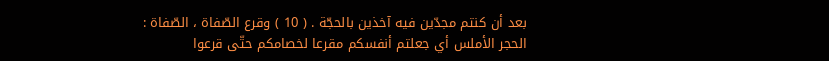بعد أن كنتم مجدّين فيه آخذين بالحجّة . ( 10 ) وقرع الصّفاة ، الصّفاة : الحجر الأملس أي جعلتم أنفسكم مقرعا لخصامكم حتّى قرعوا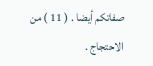صفاتكم أيضا . ( 11 ) من الاحتجاج .